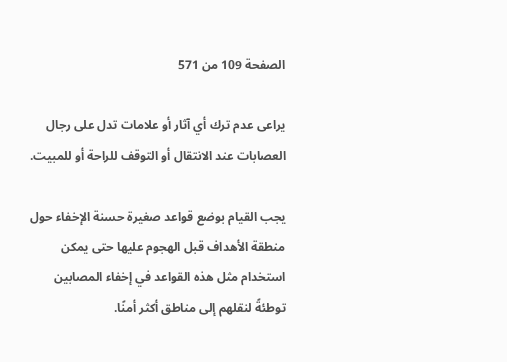الصفحة 109 من 571

يراعى عدم ترك أي آثار أو علامات تدل على رجال العصابات عند الانتقال أو التوقف للراحة أو للمبيت.

يجب القيام بوضع قواعد صغيرة حسنة الإخفاء حول منطقة الأهداف قبل الهجوم عليها حتى يمكن استخدام مثل هذه القواعد في إخفاء المصابين توطئةً لنقلهم إلى مناطق أكثر أمنًا.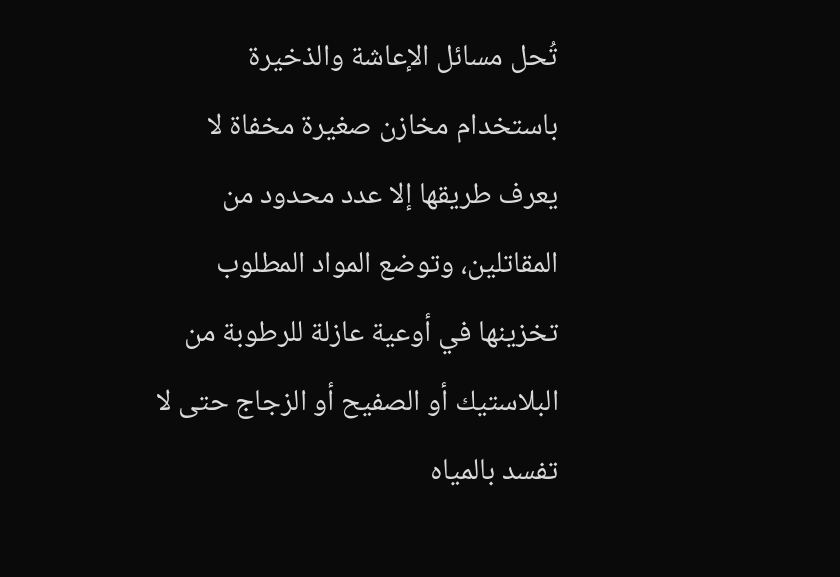تُحل مسائل الإعاشة والذخيرة باستخدام مخازن صغيرة مخفاة لا يعرف طريقها إلا عدد محدود من المقاتلين، وتوضع المواد المطلوب تخزينها في أوعية عازلة للرطوبة من البلاستيك أو الصفيح أو الزجاج حتى لا تفسد بالمياه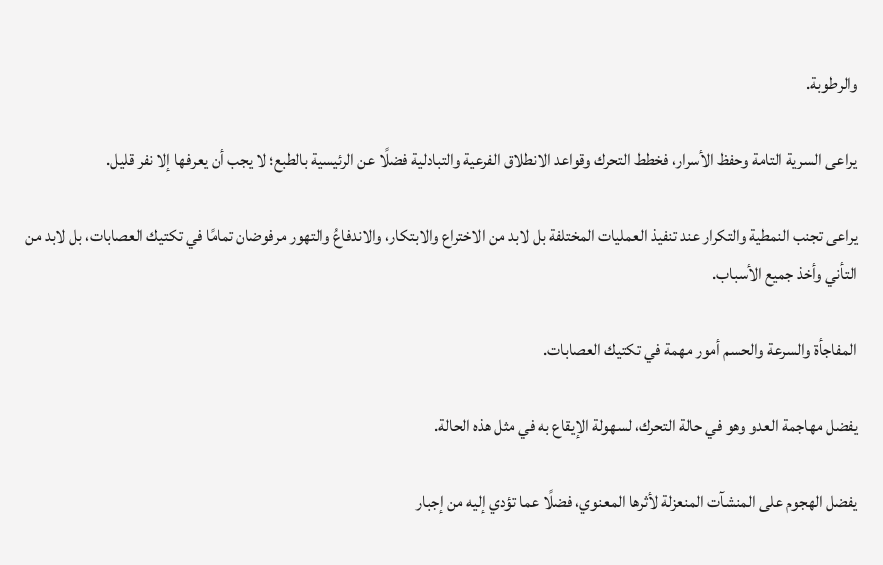والرطوبة.

يراعى السرية التامة وحفظ الأسرار، فخطط التحرك وقواعد الانطلاق الفرعية والتبادلية فضلًا عن الرئيسية بالطبع؛ لا يجب أن يعرفها إلا نفر قليل.

يراعى تجنب النمطية والتكرار عند تنفيذ العمليات المختلفة بل لابد من الاختراع والابتكار، والاندفاعُ والتهور مرفوضان تمامًا في تكتيك العصابات، بل لابد من التأني وأخذ جميع الأسباب.

المفاجأة والسرعة والحسم أمور مهمة في تكتيك العصابات.

يفضل مهاجمة العدو وهو في حالة التحرك، لسهولة الإيقاع به في مثل هذه الحالة.

يفضل الهجوم على المنشآت المنعزلة لأثرها المعنوي، فضلًا عما تؤدي إليه من إجبار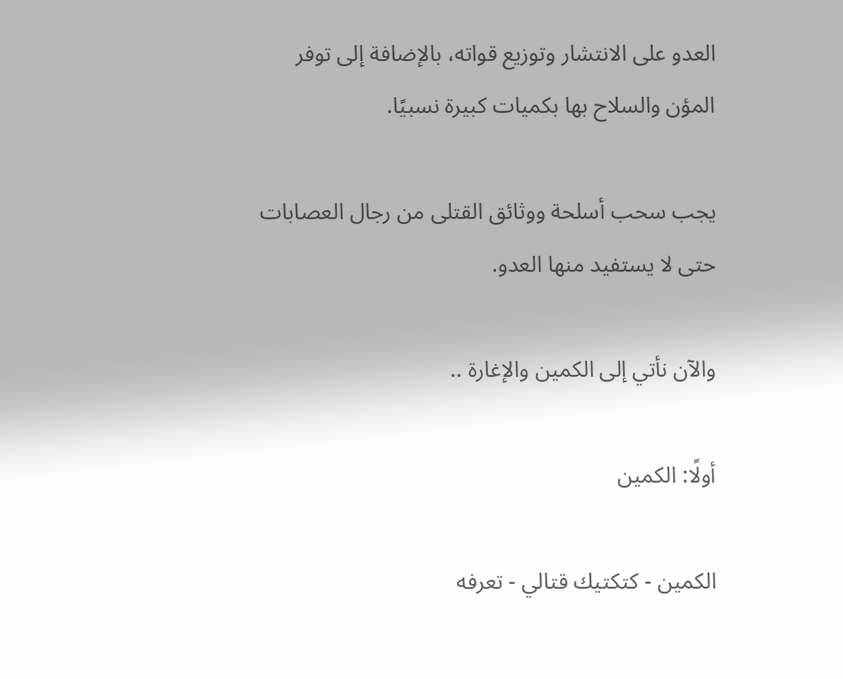العدو على الانتشار وتوزيع قواته، بالإضافة إلى توفر المؤن والسلاح بها بكميات كبيرة نسبيًا.

يجب سحب أسلحة ووثائق القتلى من رجال العصابات حتى لا يستفيد منها العدو.

والآن نأتي إلى الكمين والإغارة ..

أولًا: الكمين

الكمين - كتكتيك قتالي - تعرفه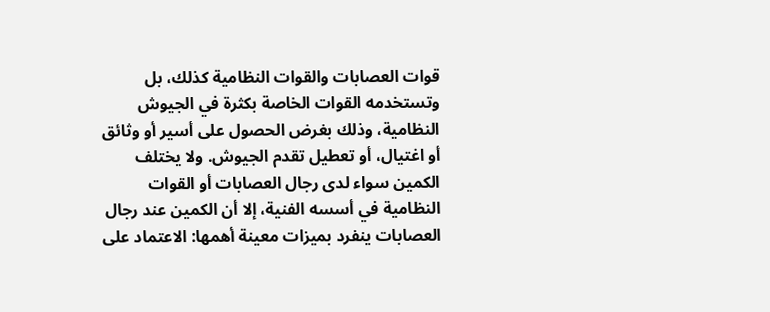قوات العصابات والقوات النظامية كذلك، بل وتستخدمه القوات الخاصة بكثرة في الجيوش النظامية، وذلك بغرض الحصول على أسير أو وثائق أو اغتيال، أو تعطيل تقدم الجيوش. ولا يختلف الكمين سواء لدى رجال العصابات أو القوات النظامية في أسسه الفنية، إلا أن الكمين عند رجال العصابات ينفرد بميزات معينة أهمها: الاعتماد على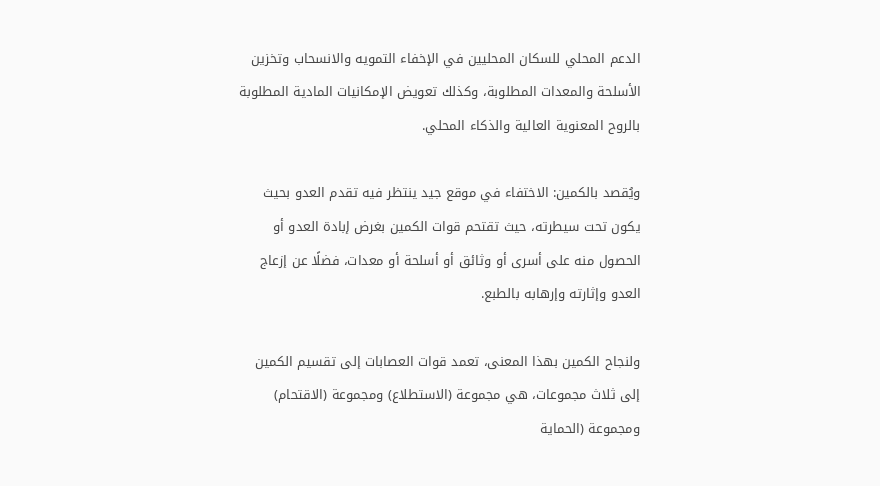الدعم المحلي للسكان المحليين في الإخفاء التمويه والانسحاب وتخزين الأسلحة والمعدات المطلوبة، وكذلك تعويض الإمكانيات المادية المطلوبة بالروح المعنوية العالية والذكاء المحلي.

ويُقصد بالكمين: الاختفاء في موقع جيد ينتظر فيه تقدم العدو بحيث يكون تحت سيطرته، حيث تقتحم قوات الكمين بغرض إبادة العدو أو الحصول منه على أسرى أو وثائق أو أسلحة أو معدات، فضلًا عن إزعاج العدو وإثارته وإرهابه بالطبع.

ولنجاح الكمين بهذا المعنى، تعمد قوات العصابات إلى تقسيم الكمين إلى ثلاث مجموعات، هي مجموعة (الاستطلاع) ومجموعة (الاقتحام) ومجموعة (الحماية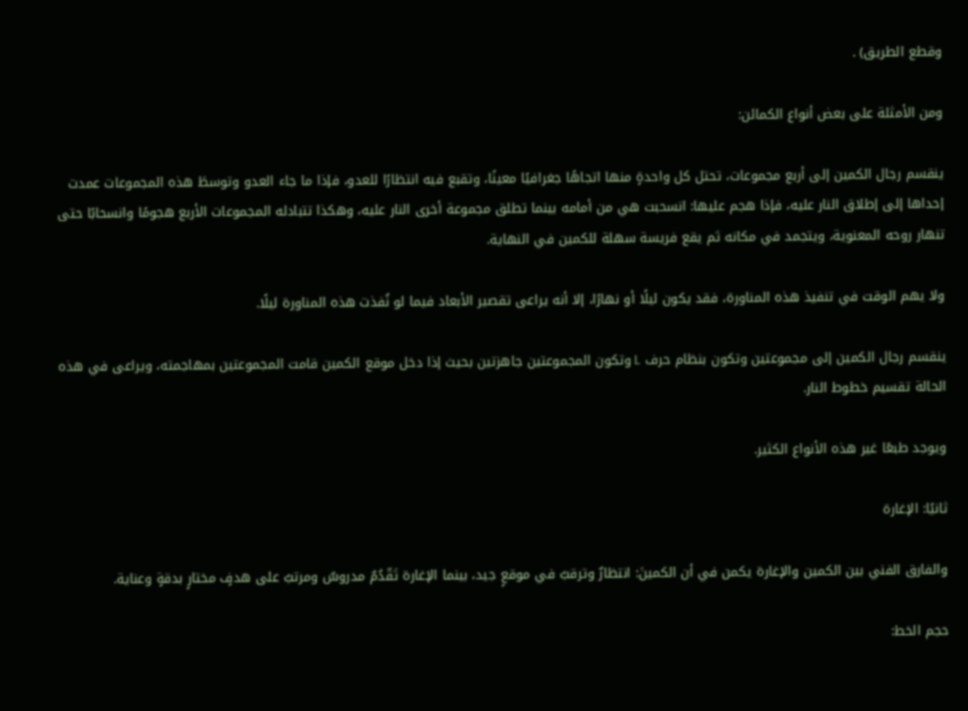وقطع الطريق) .

ومن الأمثلة على بعض أنواع الكمائن:

ينقسم رجال الكمين إلى أربع مجموعات، تحتل كل واحدةٍ منها اتجاهًا جغرافيًا معينًا، وتقبع فيه انتظارًا للعدو، فإذا ما جاء العدو وتوسطَ هذه المجموعات عمدت إحداها إلى إطلاق النار عليه، فإذا هجم عليها: انسحبت هي من أمامه بينما تطلق مجموعة أخرى النار عليه، وهكذا تتبادله المجموعات الأربع هجومًا وانسحابًا حتى تنهار روحه المعنوية، ويتجمد في مكانه ثم يقع فريسة سهلة للكمين في النهاية.

ولا يهم الوقت في تنفيذ هذه المناورة، فقد يكون ليلًا أو نهارًا، إلا أنه يراعى تقصير الأبعاد فيما لو نُفذت هذه المناورة ليلًا.

ينقسم رجال الكمين إلى مجموعتين وتكون بنظام حرف L وتكون المجموعتين جاهزتين بحيث إذا دخل موقع الكمين قامت المجموعتين بمهاجمته، ويراعى في هذه الحالة تقسيم خطوط النار.

ويوجد طبعًا غير هذه الأنواع الكثير.

ثانيًا: الإغارة

والفارق الفني بين الكمين والإغارة يكمن في أن الكمينَ: انتظارٌ وترقبٌ في موقعٍ جيد، بينما الإغارة تَقّدُمٌ مدروسٌ ومرتبٌ على هدفٍ مختارٍ بدقةٍ وعناية.

حجم الخط: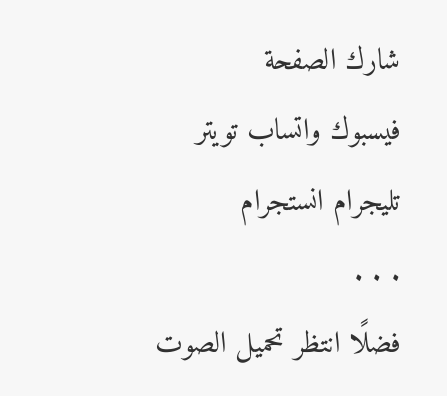شارك الصفحة
فيسبوك واتساب تويتر تليجرام انستجرام
. . .
فضلًا انتظر تحميل الصوت